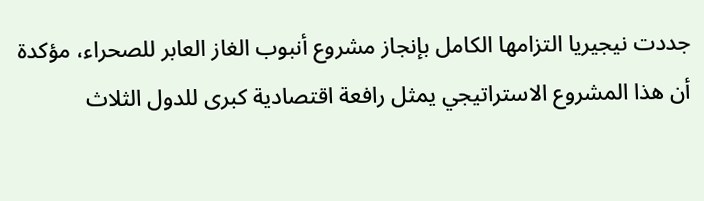جددت نيجيريا التزامها الكامل بإنجاز مشروع أنبوب الغاز العابر للصحراء، مؤكدة أن هذا المشروع الاستراتيجي يمثل رافعة اقتصادية كبرى للدول الثلاث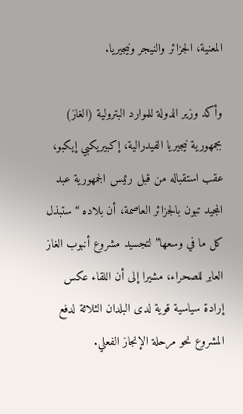المعنية، الجزائر والنيجر ونيجيريا.

وأكد وزير الدولة للموارد البترولية (الغاز) بجمهورية نيجيريا الفيدرالية، إكبيريكبي إيكبو، عقب استقباله من قبل رئيس الجمهورية عبد المجيد تبون بالجزائر العاصمة، أن بلاده “ستبذل كل ما في وسعها” لتجسيد مشروع أنبوب الغاز العابر للصحراء، مشيرا إلى أن اللقاء عكس إرادة سياسية قوية لدى البلدان الثلاثة لدفع المشروع نحو مرحلة الإنجاز الفعلي.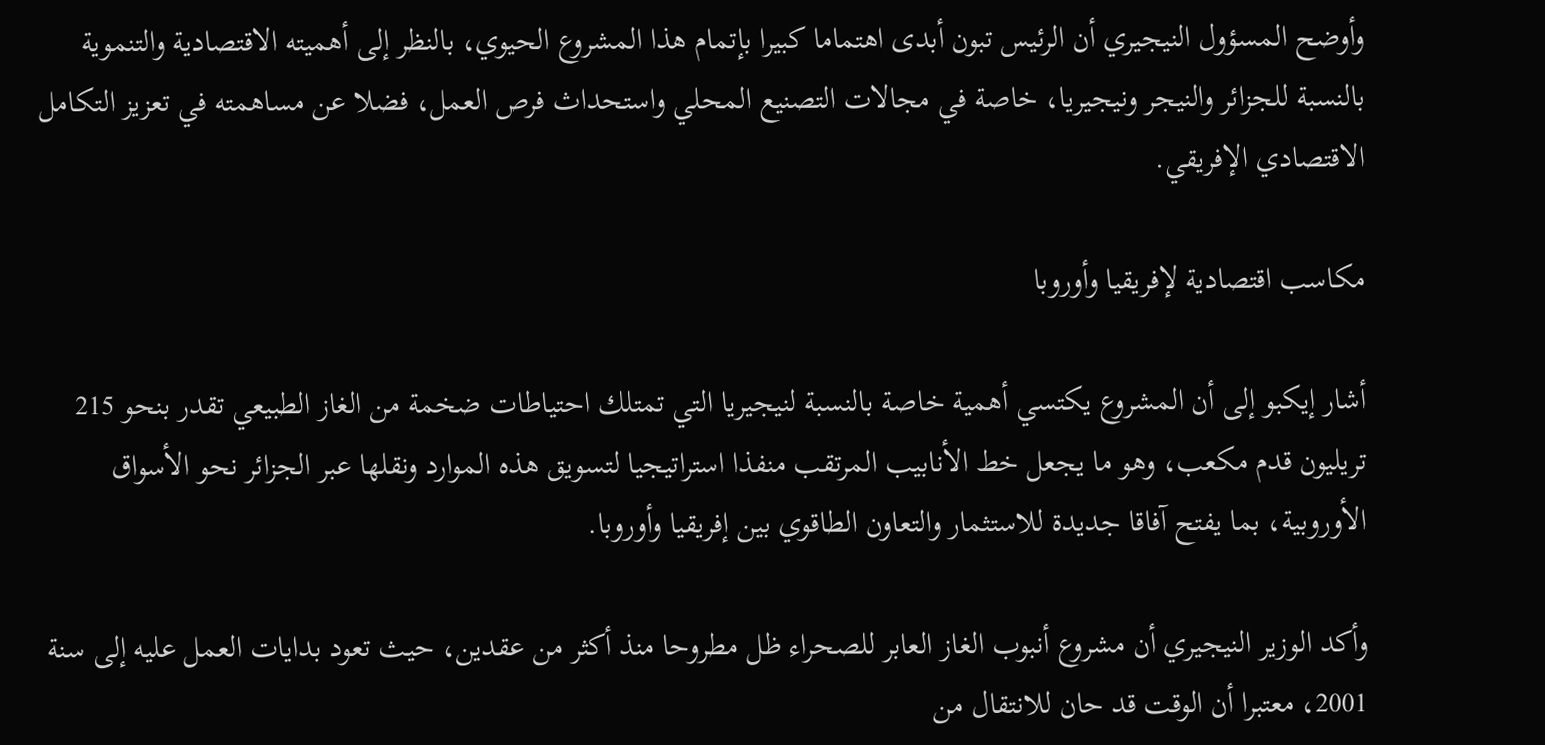وأوضح المسؤول النيجيري أن الرئيس تبون أبدى اهتماما كبيرا بإتمام هذا المشروع الحيوي، بالنظر إلى أهميته الاقتصادية والتنموية بالنسبة للجزائر والنيجر ونيجيريا، خاصة في مجالات التصنيع المحلي واستحداث فرص العمل، فضلا عن مساهمته في تعزيز التكامل الاقتصادي الإفريقي.

مكاسب اقتصادية لإفريقيا وأوروبا

أشار إيكبو إلى أن المشروع يكتسي أهمية خاصة بالنسبة لنيجيريا التي تمتلك احتياطات ضخمة من الغاز الطبيعي تقدر بنحو 215 تريليون قدم مكعب، وهو ما يجعل خط الأنابيب المرتقب منفذا استراتيجيا لتسويق هذه الموارد ونقلها عبر الجزائر نحو الأسواق الأوروبية، بما يفتح آفاقا جديدة للاستثمار والتعاون الطاقوي بين إفريقيا وأوروبا.

وأكد الوزير النيجيري أن مشروع أنبوب الغاز العابر للصحراء ظل مطروحا منذ أكثر من عقدين، حيث تعود بدايات العمل عليه إلى سنة 2001، معتبرا أن الوقت قد حان للانتقال من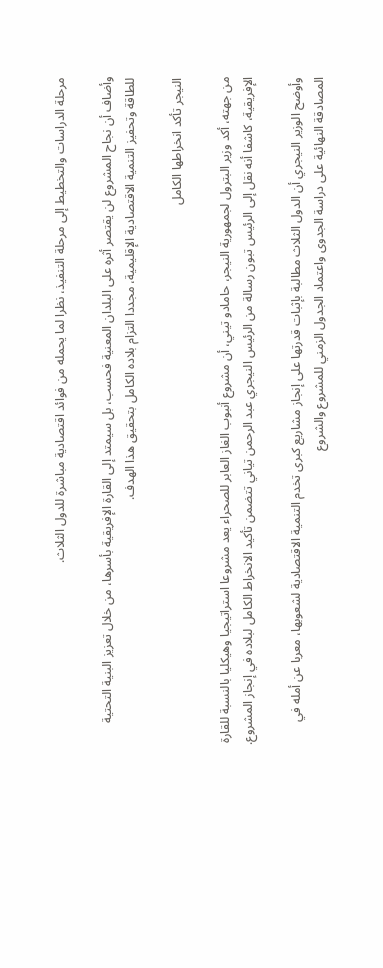مرحلة الدراسات والتخطيط إلى مرحلة التنفيذ، نظرا لما يحمله من فوائد اقتصادية مباشرة للدول الثلاث.

وأضاف أن نجاح المشروع لن يقتصر أثره على البلدان المعنية فحسب، بل سيمتد إلى القارة الإفريقية بأسرها، من خلال تعزيز البنية التحتية للطاقة وتحفيز التنمية الاقتصادية الإقليمية، مجددا التزام بلاده الكامل بتحقيق هذا الهدف.

النيجر تأكد انخراطها الكامل

من جهته، أكد وزير البترول لجمهورية النيجر، حامادو تيني، أن مشروع أنبوب الغاز العابر للصحراء يعد مشروعا استراتيجيا وهيكليا بالنسبة للقارة الإفريقية، كاشفا أنه نقل إلى الرئيس تبون رسالة من الرئيس النيجري عبد الرحمن تياني تتضمن تأكيد الانخراط الكامل لبلاده في إنجاز المشروع.

وأوضح الوزير النيجري أن الدول الثلاث مطالبة بإثبات قدرتها على إنجاز مشاريع كبرى تخدم التنمية الاقتصادية لشعوبها، معربا عن أمله في المصادقة النهائية على دراسة الجدوى واعتماد الجدول الزمني للمشروع والشروع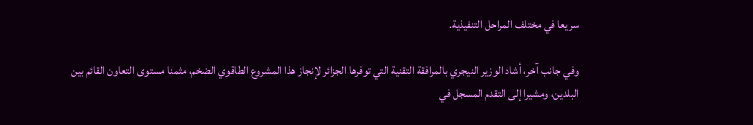سريعا في مختلف المراحل التنفيذية.

وفي جانب آخر، أشاد الوزير النيجري بالمرافقة التقنية التي توفرها الجزائر لإنجاز هذا المشروع الطاقوي الضخم، مثمنا مستوى التعاون القائم بين البلدين، ومشيرا إلى التقدم المسجل في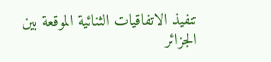تنفيذ الاتفاقيات الثنائية الموقعة بين الجزائر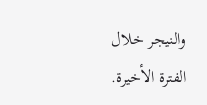والنيجر خلال الفترة الأخيرة.